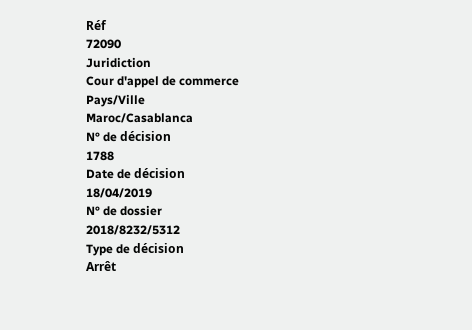Réf
72090
Juridiction
Cour d'appel de commerce
Pays/Ville
Maroc/Casablanca
N° de décision
1788
Date de décision
18/04/2019
N° de dossier
2018/8232/5312
Type de décision
Arrêt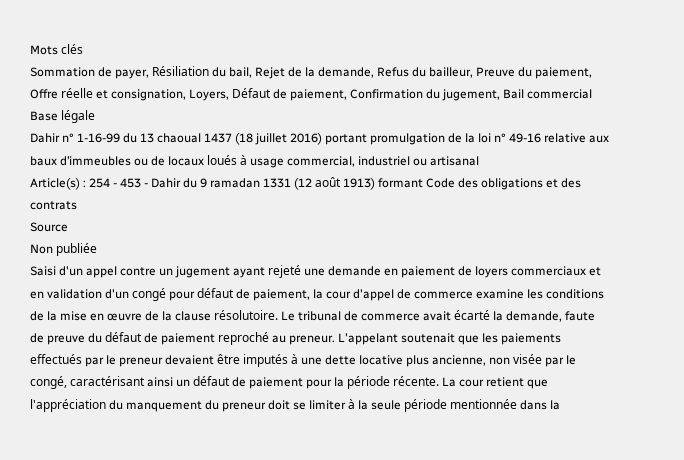Mots clés
Sommation de payer, Résiliation du bail, Rejet de la demande, Refus du bailleur, Preuve du paiement, Offre réelle et consignation, Loyers, Défaut de paiement, Confirmation du jugement, Bail commercial
Base légale
Dahir n° 1-16-99 du 13 chaoual 1437 (18 juillet 2016) portant promulgation de la loi n° 49-16 relative aux baux d’immeubles ou de locaux loués à usage commercial, industriel ou artisanal
Article(s) : 254 - 453 - Dahir du 9 ramadan 1331 (12 août 1913) formant Code des obligations et des contrats
Source
Non publiée
Saisi d'un appel contre un jugement ayant rejeté une demande en paiement de loyers commerciaux et en validation d'un congé pour défaut de paiement, la cour d'appel de commerce examine les conditions de la mise en œuvre de la clause résolutoire. Le tribunal de commerce avait écarté la demande, faute de preuve du défaut de paiement reproché au preneur. L'appelant soutenait que les paiements effectués par le preneur devaient être imputés à une dette locative plus ancienne, non visée par le congé, caractérisant ainsi un défaut de paiement pour la période récente. La cour retient que l'appréciation du manquement du preneur doit se limiter à la seule période mentionnée dans la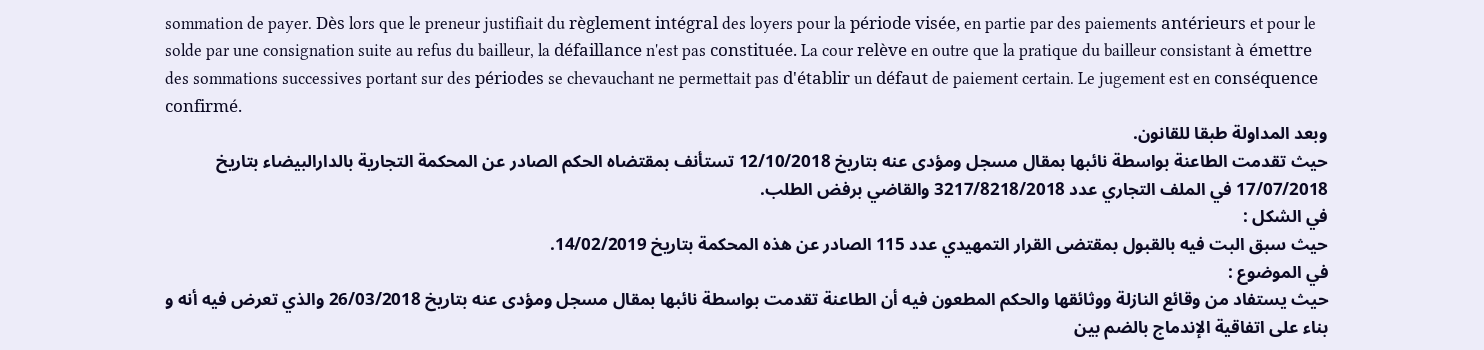sommation de payer. Dès lors que le preneur justifiait du règlement intégral des loyers pour la période visée, en partie par des paiements antérieurs et pour le solde par une consignation suite au refus du bailleur, la défaillance n'est pas constituée. La cour relève en outre que la pratique du bailleur consistant à émettre des sommations successives portant sur des périodes se chevauchant ne permettait pas d'établir un défaut de paiement certain. Le jugement est en conséquence confirmé.
وبعد المداولة طبقا للقانون.
حيث تقدمت الطاعنة بواسطة نائبها بمقال مسجل ومؤدى عنه بتاريخ 12/10/2018 تستأنف بمقتضاه الحكم الصادر عن المحكمة التجارية بالدارالبيضاء بتاريخ 17/07/2018 في الملف التجاري عدد 3217/8218/2018 والقاضي برفض الطلب.
في الشكل :
حيث سبق البت فيه بالقبول بمقتضى القرار التمهيدي عدد 115 الصادر عن هذه المحكمة بتاريخ 14/02/2019.
في الموضوع :
حيث يستفاد من وقائع النازلة ووثائقها والحكم المطعون فيه أن الطاعنة تقدمت بواسطة نائبها بمقال مسجل ومؤدى عنه بتاريخ 26/03/2018 والذي تعرض فيه أنه و بناء على اتفاقية الإندماج بالضم بين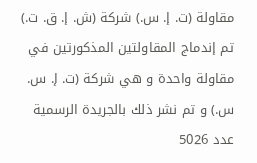مقاولة (ت. إ. س.) شركة (ش. إ. ق. ت.) تم إندماج المقاولتين المذكورتين في مقاولة واحدة و هي شركة (ت. إ. س. س.) و تم نشر ذلك بالجريدة الرسمية عدد 5026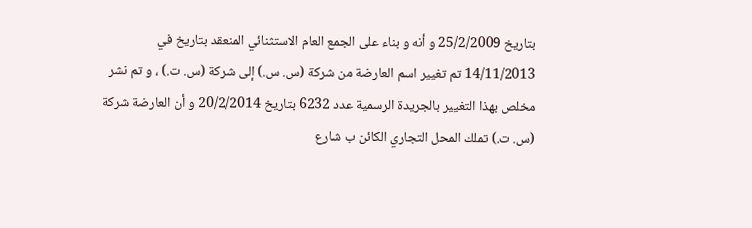بتاريخ 25/2/2009 و أنه و بناء على الجمع العام الاستثنائي المنعقد بتاريخ في 14/11/2013 تم تغيير اسم العارضة من شركة (س. س.) إلى شركة (س. ت.) ، و تم نشر مخلص بهذا التغيير بالجريدة الرسمية عدد 6232 بتاريخ 20/2/2014 و أن العارضة شركة (س. ت.) تملك المحل التجاري الكائن ب شارع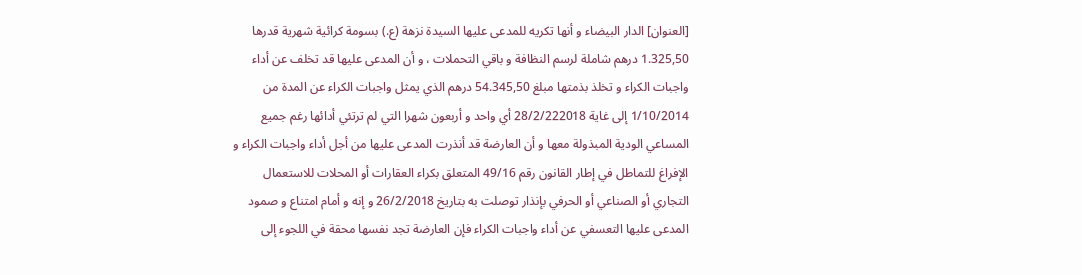[العنوان] الدار البيضاء و أنها تكريه للمدعى عليها السيدة نزهة (ع.) بسومة كرائية شهرية قدرها 1.325,50 درهم شاملة لرسم النظافة و باقي التحملات ، و أن المدعى عليها قد تخلف عن أداء واجبات الكراء و تخلذ بذمتها مبلغ 54.345,50 درهم الذي يمثل واجبات الكراء عن المدة من 1/10/2014 إلى غاية 28/2/222018 أي واحد و أربعون شهرا التي لم ترتئي أدائها رغم جميع المساعي الودية المبذولة معها و أن العارضة قد أنذرت المدعى عليها من أجل أداء واجبات الكراء و الإفراغ للتماطل في إطار القانون رقم 49/16 المتعلق بكراء العقارات أو المحلات للاستعمال التجاري أو الصناعي أو الحرفي بإنذار توصلت به بتاريخ 26/2/2018 و إنه و أمام امتناع و صمود المدعى عليها التعسفي عن أداء واجبات الكراء فإن العارضة تجد نفسها محقة في اللجوء إلى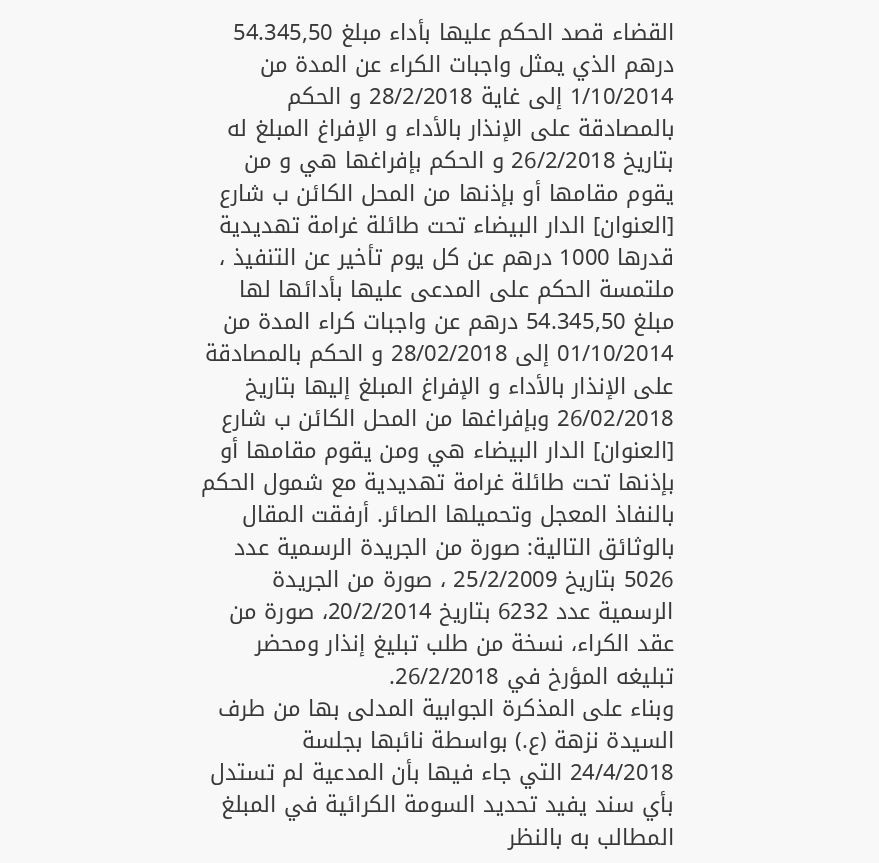القضاء قصد الحكم عليها بأداء مبلغ 54.345,50 درهم الذي يمثل واجبات الكراء عن المدة من 1/10/2014 إلى غاية 28/2/2018 و الحكم بالمصادقة على الإنذار بالأداء و الإفراغ المبلغ له بتاريخ 26/2/2018 و الحكم بإفراغها هي و من يقوم مقامها أو بإذنها من المحل الكائن ب شارع [العنوان] الدار البيضاء تحت طائلة غرامة تهديدية قدرها 1000 درهم عن كل يوم تأخير عن التنفيذ ، ملتمسة الحكم على المدعى عليها بأدائها لها مبلغ 54.345,50 درهم عن واجبات كراء المدة من 01/10/2014 إلى 28/02/2018 و الحكم بالمصادقة على الإنذار بالأداء و الإفراغ المبلغ إليها بتاريخ 26/02/2018 وبإفراغها من المحل الكائن ب شارع [العنوان] الدار البيضاء هي ومن يقوم مقامها أو بإذنها تحت طائلة غرامة تهديدية مع شمول الحكم بالنفاذ المعجل وتحميلها الصائر. أرفقت المقال بالوثائق التالية: صورة من الجريدة الرسمية عدد 5026 بتاريخ 25/2/2009 ، صورة من الجريدة الرسمية عدد 6232 بتاريخ 20/2/2014، صورة من عقد الكراء، نسخة من طلب تبليغ إنذار ومحضر تبليغه المؤرخ في 26/2/2018.
وبناء على المذكرة الجوابية المدلى بها من طرف السيدة نزهة (ع.) بواسطة نائبها بجلسة 24/4/2018 التي جاء فيها بأن المدعية لم تستدل بأي سند يفيد تحديد السومة الكرائية في المبلغ المطالب به بالنظر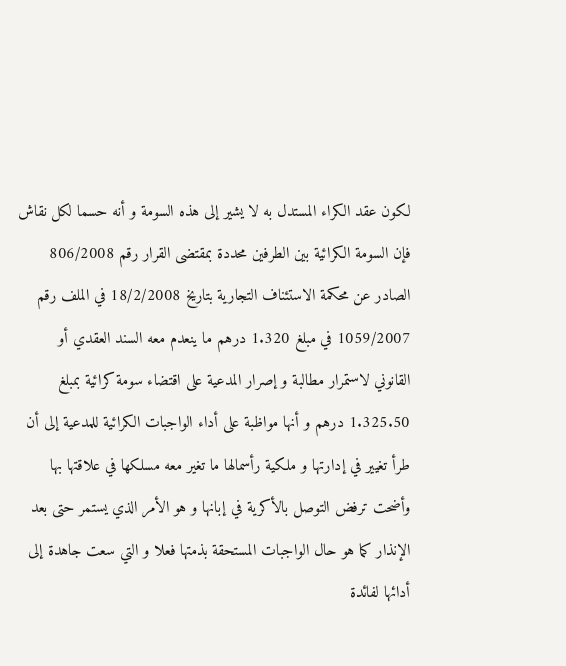لكون عقد الكراء المستدل به لا يشير إلى هذه السومة و أنه حسما لكل نقاش فإن السومة الكرائية بين الطرفين محددة بمقتضى القرار رقم 806/2008 الصادر عن محكمة الاستئناف التجارية بتاريخ 18/2/2008 في الملف رقم 1059/2007 في مبلغ 1.320 درهم ما ينعدم معه السند العقدي أو القانوني لاستمرار مطالبة و إصرار المدعية على اقتضاء سومة كرائية بمبلغ 1.325.50 درهم و أنها مواظبة على أداء الواجبات الكرائية للمدعية إلى أن طرأ تغيير في إدارتها و ملكية رأسمالها ما تغير معه مسلكها في علاقتها بها وأضحت ترفض التوصل بالأكرية في إبانها و هو الأمر الذي يستمر حتى بعد الإنذار كما هو حال الواجبات المستحقة بذمتها فعلا و التي سعت جاهدة إلى أدائها لفائدة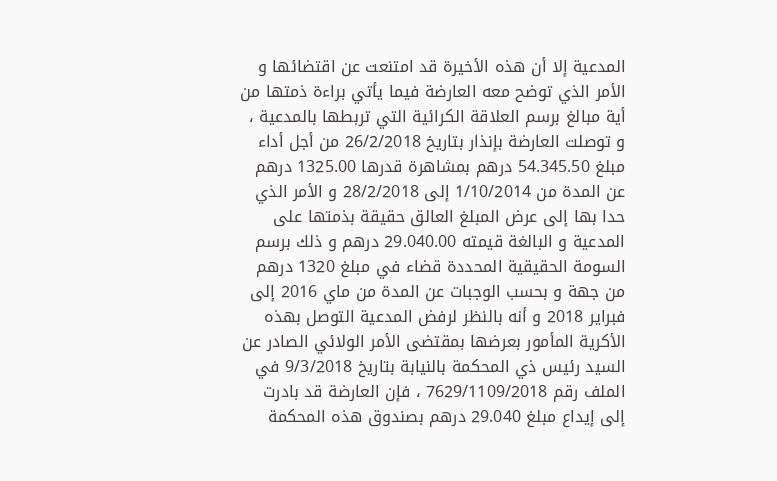المدعية إلا أن هذه الأخيرة قد امتنعت عن اقتضائها و الأمر الذي توضح معه العارضة فيما يأتي براءة ذمتها من أية مبالغ برسم العلاقة الكرائية التي تربطها بالمدعية ، و توصلت العارضة بإنذار بتاريخ 26/2/2018 من أجل أداء مبلغ 54.345.50 درهم بمشاهرة قدرها 1325.00 درهم عن المدة من 1/10/2014 إلى 28/2/2018 و الأمر الذي حدا بها إلى عرض المبلغ العالق حقيقة بذمتها على المدعية و البالغة قيمته 29.040.00 درهم و ذلك برسم السومة الحقيقية المحددة قضاء في مبلغ 1320 درهم من جهة و بحسب الوجبات عن المدة من ماي 2016 إلى فبراير 2018 و أنه بالنظر لرفض المدعية التوصل بهذه الأكرية المأمور بعرضها بمقتضى الأمر الولائي الصادر عن السيد رئيس ذي المحكمة بالنيابة بتاريخ 9/3/2018 في الملف رقم 7629/1109/2018 ، فإن العارضة قد بادرت إلى إيداع مبلغ 29.040 درهم بصندوق هذه المحكمة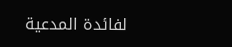لفائدة المدعية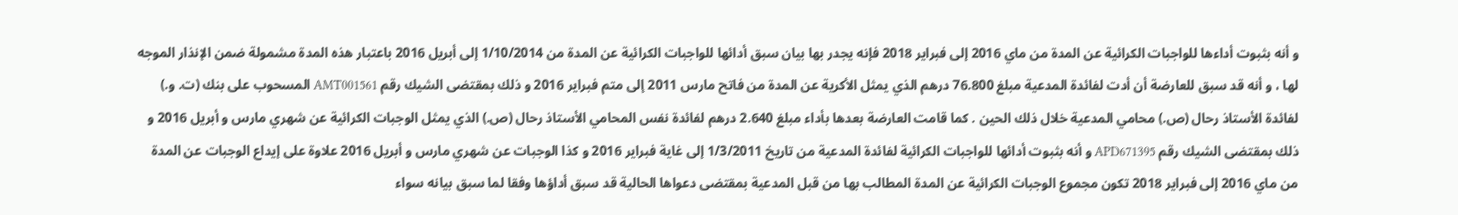و أنه بثبوت أداءها للواجبات الكرائية عن المدة من ماي 2016 إلى فبراير 2018 فإنه يجدر بها بيان سبق أدائها للواجبات الكرائية عن المدة من 1/10/2014 إلى أبريل 2016 باعتبار هذه المدة مشمولة ضمن الإنذار الموجه لها ، و أنه قد سبق للعارضة أن أدت لفائدة المدعية مبلغ 76.800 درهم الذي يمثل الأكرية عن المدة من فاتح مارس 2011 إلى متم فبراير 2016 و ذلك بمقتضى الشيك رقم AMT001561 المسحوب على بنك (ت. و.) لفائدة الأستاذ رحال (ص.) محامي المدعية خلال ذلك الحين . كما قامت العارضة بعدها بأداء مبلغ 2.640 درهم لفائدة نفس المحامي الأستاذ رحال (ص.) الذي يمثل الوجبات الكرائية عن شهري مارس و أبريل 2016 و ذلك بمقتضى الشيك رقم APD671395 و أنه بثبوت أدائها للواجبات الكرائية لفائدة المدعية من تاريخ 1/3/2011 إلى غاية فبراير 2016 و كذا الوجبات عن شهري مارس و أبريل 2016 علاوة على إيداع الوجبات عن المدة من ماي 2016 إلى فبراير 2018 تكون مجموع الوجبات الكرائية عن المدة المطالب بها من قبل المدعية بمقتضى دعواها الحالية قد سبق أداؤها وفقا لما سبق بيانه سواء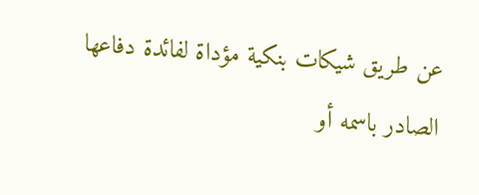عن طريق شيكات بنكية مؤداة لفائدة دفاعها الصادر باسمه أو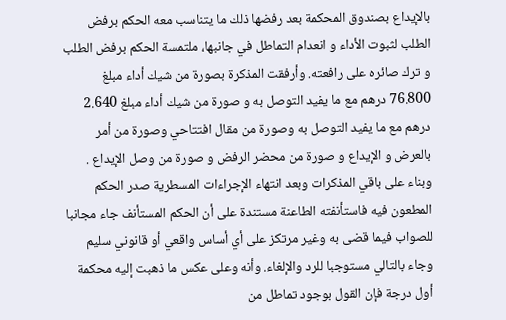بالإيداع بصندوق المحكمة بعد رفضها ذلك ما يتناسب معه الحكم برفض الطلب لثبوت الأداء و انعدام التماطل في جانبها، ملتمسة الحكم برفض الطلب و ترك صائره على رافعته. وأرفقت المذكرة بصورة من شيك أداء مبلغ 76.800 درهم مع ما يفيد التوصل به و صورة من شيك أداء مبلغ 2.640 درهم مع ما يفيد التوصل به وصورة من مقال افتتاحي وصورة من أمر بالعرض و الإيداع و صورة من محضر الرفض و صورة من وصل الإيداع .
وبناء على باقي المذكرات وبعد انتهاء الإجراءات المسطرية صدر الحكم المطعون فيه فاستأنفته الطاعنة مستندة على أن الحكم المستأنف جاء مجانبا للصواب فيما قضى به وغير مرتكز على أي أساس واقعي أو قانوني سليم وجاء بالتالي مستوجبا للرد والإلغاء. وأنه وعلى عكس ما ذهبت إليه محكمة أول درجة فإن القول بوجود تماطل من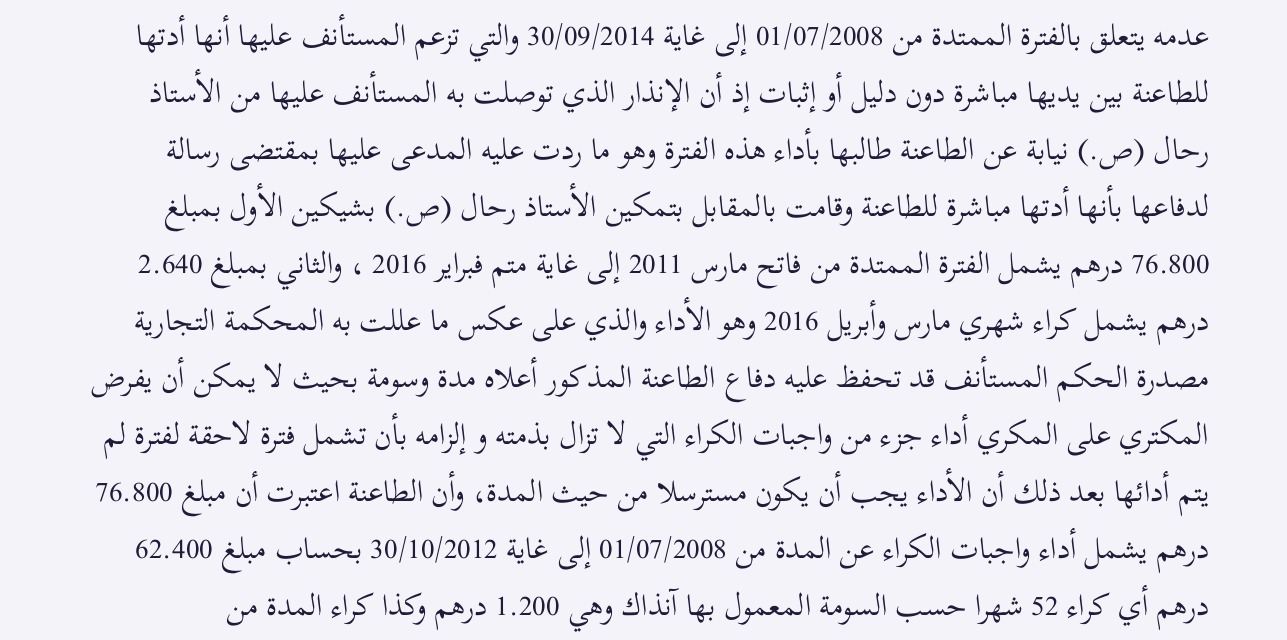عدمه يتعلق بالفترة الممتدة من 01/07/2008 إلى غاية 30/09/2014 والتي تزعم المستأنف عليها أنها أدتها للطاعنة بين يديها مباشرة دون دليل أو إثبات إذ أن الإنذار الذي توصلت به المستأنف عليها من الأستاذ رحال (ص.) نيابة عن الطاعنة طالبها بأداء هذه الفترة وهو ما ردت عليه المدعى عليها بمقتضى رسالة لدفاعها بأنها أدتها مباشرة للطاعنة وقامت بالمقابل بتمكين الأستاذ رحال (ص.) بشيكين الأول بمبلغ 76.800 درهم يشمل الفترة الممتدة من فاتح مارس 2011 إلى غاية متم فبراير 2016 ، والثاني بمبلغ 2.640 درهم يشمل كراء شهري مارس وأبريل 2016 وهو الأداء والذي على عكس ما عللت به المحكمة التجارية مصدرة الحكم المستأنف قد تحفظ عليه دفاع الطاعنة المذكور أعلاه مدة وسومة بحيث لا يمكن أن يفرض المكتري على المكري أداء جزء من واجبات الكراء التي لا تزال بذمته و إلزامه بأن تشمل فترة لاحقة لفترة لم يتم أدائها بعد ذلك أن الأداء يجب أن يكون مسترسلا من حيث المدة، وأن الطاعنة اعتبرت أن مبلغ 76.800 درهم يشمل أداء واجبات الكراء عن المدة من 01/07/2008 إلى غاية 30/10/2012 بحساب مبلغ 62.400 درهم أي كراء 52 شهرا حسب السومة المعمول بها آنذاك وهي 1.200 درهم وكذا كراء المدة من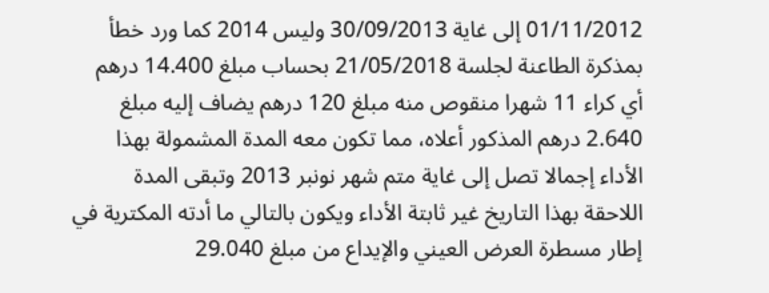01/11/2012 إلى غاية 30/09/2013 وليس 2014 كما ورد خطأ بمذكرة الطاعنة لجلسة 21/05/2018 بحساب مبلغ 14.400 درهم أي كراء 11 شهرا منقوص منه مبلغ 120 درهم يضاف إليه مبلغ 2.640 درهم المذكور أعلاه، مما تكون معه المدة المشمولة بهذا الأداء إجمالا تصل إلى غاية متم شهر نونبر 2013 وتبقى المدة اللاحقة بهذا التاريخ غير ثابتة الأداء ويكون بالتالي ما أدته المكترية في إطار مسطرة العرض العيني والإيداع من مبلغ 29.040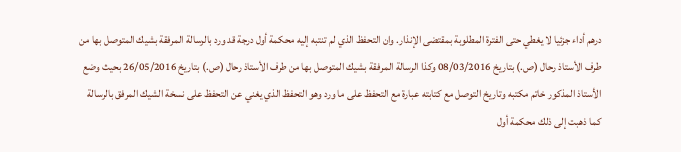درهم أداء جزئيا لا يغطي حتى الفترة المطلوبة بمقتضى الإنذار. وان التحفظ الذي لم تنتبه إليه محكمة أول درجة قد ورد بالرسالة المرفقة بشيك المتوصل بها من طرف الأستاذ رحال (ص.) بتاريخ 08/03/2016 وكذا الرسالة المرفقة بشيك المتوصل بها من طرف الأستاذ رحال (ص.) بتاريخ 26/05/2016 بحيث وضع الأستاذ المذكور خاتم مكتبه وتاريخ التوصل مع كتابته عبارة مع التحفظ على ما ورد وهو التحفظ الذي يغني عن التحفظ على نسخة الشيك المرفق بالرسالة كما ذهبت إلى ذلك محكمة أول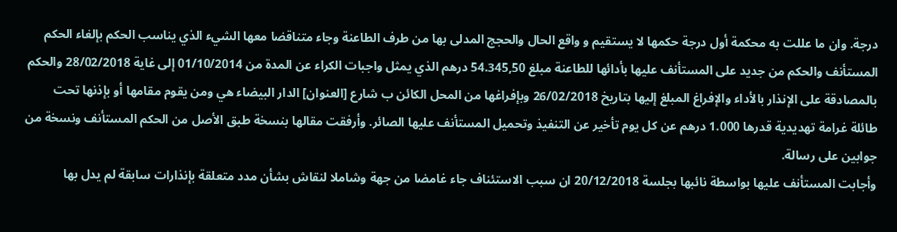درجة. وان ما عللت به محكمة أول درجة حكمها لا يستقيم و واقع الحال والحجج المدلى بها من طرف الطاعنة وجاء متناقضا معها الشيء الذي يناسب الحكم بإلغاء الحكم المستأنف والحكم من جديد على المستأنف عليها بأدائها للطاعنة مبلغ 54.345,50 درهم الذي يمثل واجبات الكراء عن المدة من 01/10/2014 إلى غاية 28/02/2018 والحكم بالمصادقة على الإنذار بالأداء والإفراغ المبلغ إليها بتاريخ 26/02/2018 وبإفراغها من المحل الكائن ب شارع [العنوان] الدار البيضاء هي ومن يقوم مقامها أو بإذنها تحت طائلة غرامة تهديدية قدرها 1.000 درهم عن كل يوم تأخير عن التنفيذ وتحميل المستأنف عليها الصائر. وأرفقت مقالها بنسخة طبق الأصل من الحكم المستأنف ونسخة من جوابين على رسالة.
وأجابت المستأنف عليها بواسطة نائبها بجلسة 20/12/2018 ان سبب الاستئناف جاء غامضا من جهة وشاملا لنقاش بشأن مدد متعلقة بإنذارات سابقة لم يدل بها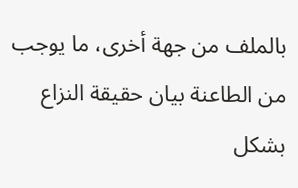بالملف من جهة أخرى، ما يوجب من الطاعنة بيان حقيقة النزاع بشكل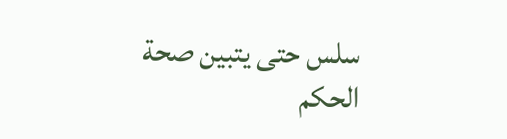سلس حتى يتبين صحة الحكم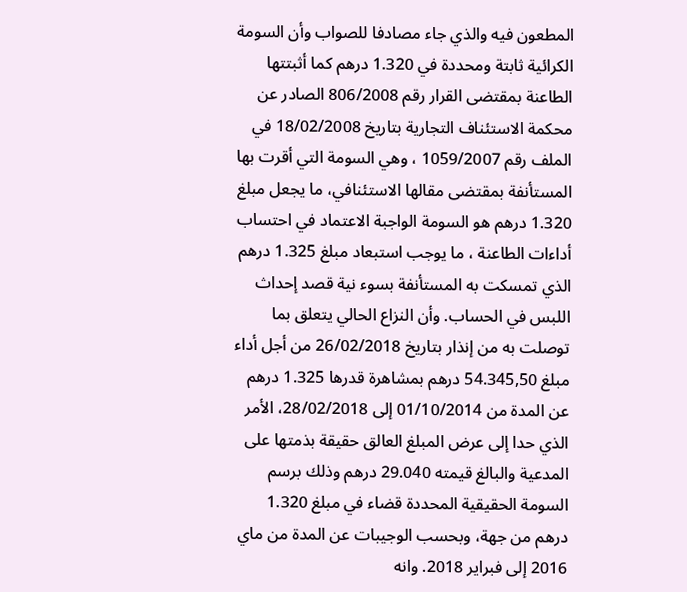المطعون فيه والذي جاء مصادفا للصواب وأن السومة الكرائية ثابتة ومحددة في 1.320 درهم كما أثبتتها الطاعنة بمقتضى القرار رقم 806/2008 الصادر عن محكمة الاستئناف التجارية بتاريخ 18/02/2008 في الملف رقم 1059/2007 ، وهي السومة التي أقرت بها المستأنفة بمقتضى مقالها الاستئنافي، ما يجعل مبلغ 1.320 درهم هو السومة الواجبة الاعتماد في احتساب أداءات الطاعنة ، ما يوجب استبعاد مبلغ 1.325 درهم الذي تمسكت به المستأنفة بسوء نية قصد إحداث اللبس في الحساب. وأن النزاع الحالي يتعلق بما توصلت به من إنذار بتاريخ 26/02/2018 من أجل أداء مبلغ 54.345,50 درهم بمشاهرة قدرها 1.325 درهم عن المدة من 01/10/2014 إلى 28/02/2018، الأمر الذي حدا إلى عرض المبلغ العالق حقيقة بذمتها على المدعية والبالغ قيمته 29.040 درهم وذلك برسم السومة الحقيقية المحددة قضاء في مبلغ 1.320 درهم من جهة، وبحسب الوجيبات عن المدة من ماي 2016 إلى فبراير 2018. وانه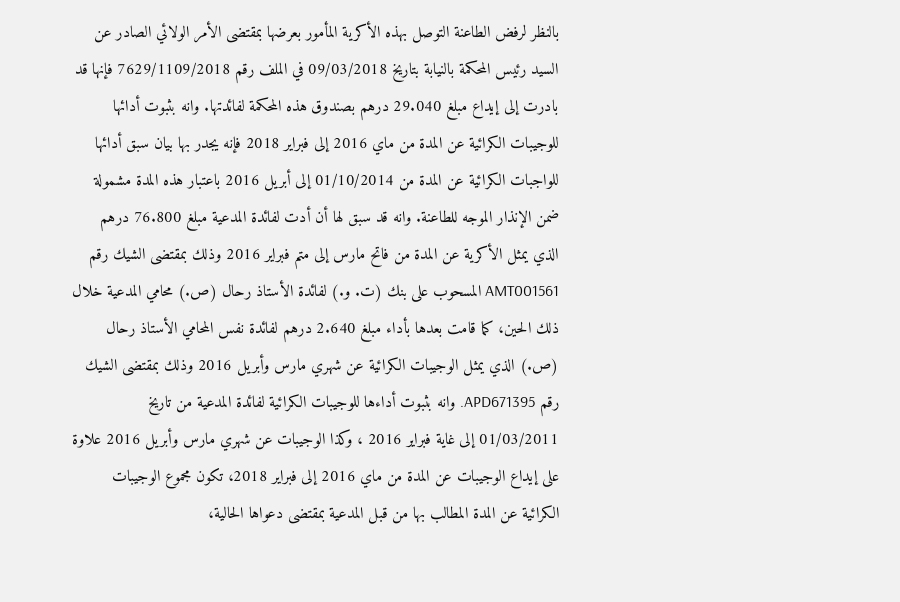بالنظر لرفض الطاعنة التوصل بهذه الأكرية المأمور بعرضها بمقتضى الأمر الولائي الصادر عن السيد رئيس المحكمة بالنيابة بتاريخ 09/03/2018 في الملف رقم 7629/1109/2018 فإنها قد بادرت إلى إيداع مبلغ 29.040 درهم بصندوق هذه المحكمة لفائدتها. وانه بثبوت أدائها للوجيبات الكرائية عن المدة من ماي 2016 إلى فبراير 2018 فإنه يجدر بها بيان سبق أدائها للواجبات الكرائية عن المدة من 01/10/2014 إلى أبريل 2016 باعتبار هذه المدة مشمولة ضمن الإنذار الموجه للطاعنة. وانه قد سبق لها أن أدت لفائدة المدعية مبلغ 76.800 درهم الذي يمثل الأكرية عن المدة من فاتح مارس إلى متم فبراير 2016 وذلك بمقتضى الشيك رقم AMT001561 المسحوب على بنك (ت. و.) لفائدة الأستاذ رحال (ص.) محامي المدعية خلال ذلك الحين، كما قامت بعدها بأداء مبلغ 2.640 درهم لفائدة نفس المحامي الأستاذ رحال (ص.) الذي يمثل الوجيبات الكرائية عن شهري مارس وأبريل 2016 وذلك بمقتضى الشيك رقم APD671395. وانه بثبوت أداءها للوجيبات الكرائية لفائدة المدعية من تاريخ 01/03/2011 إلى غاية فبراير 2016 ، وكذا الوجيبات عن شهري مارس وأبريل 2016 علاوة على إيداع الوجيبات عن المدة من ماي 2016 إلى فبراير 2018، تكون مجموع الوجيبات الكرائية عن المدة المطالب بها من قبل المدعية بمقتضى دعواها الحالية،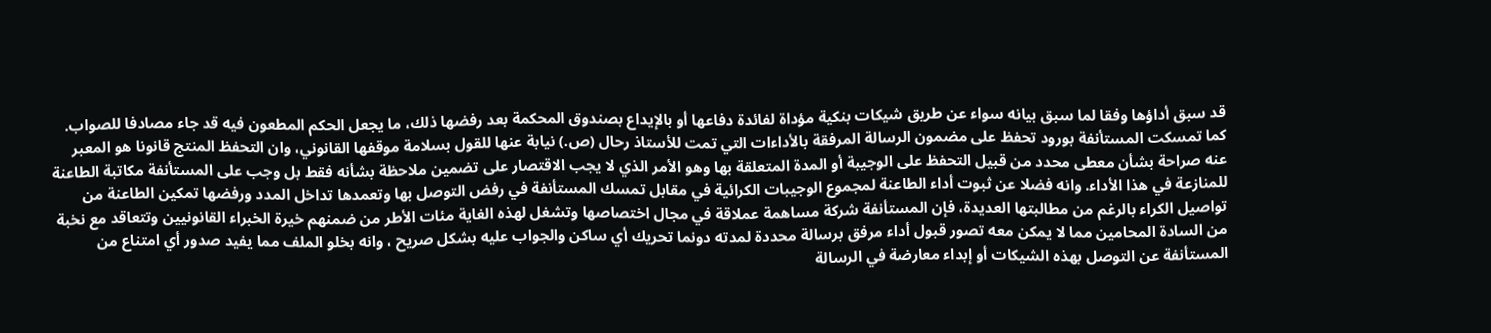قد سبق أداؤها وفقا لما سبق بيانه سواء عن طريق شيكات بنكية مؤداة لفائدة دفاعها أو بالإيداع بصندوق المحكمة بعد رفضها ذلك، ما يجعل الحكم المطعون فيه قد جاء مصادفا للصواب. كما تمسكت المستأنفة بورود تحفظ على مضمون الرسالة المرفقة بالأداءات التي تمت للأستاذ رحال (ص.) نيابة عنها للقول بسلامة موقفها القانوني، وان التحفظ المنتج قانونا هو المعبر عنه صراحة بشأن معطى محدد من قبيل التحفظ على الوجيبة أو المدة المتعلقة بها وهو الأمر الذي لا يجب الاقتصار على تضمين ملاحظة بشأنه فقط بل وجب على المستأنفة مكاتبة الطاعنة للمنازعة في هذا الأداء. وانه فضلا عن ثبوت أداء الطاعنة لمجموع الوجيبات الكرائية في مقابل تمسك المستأنفة في رفض التوصل بها وتعمدها تداخل المدد ورفضها تمكين الطاعنة من تواصيل الكراء بالرغم من مطالبتها العديدة، فإن المستأنفة شركة مساهمة عملاقة في مجال اختصاصها وتشغل لهذه الغاية مئات الأطر من ضمنهم خيرة الخبراء القانونيين وتتعاقد مع نخبة من السادة المحامين مما لا يمكن معه تصور قبول أداء مرفق برسالة محددة لمدته دونما تحريك أي ساكن والجواب عليه بشكل صريح ، وانه بخلو الملف مما يفيد صدور أي امتناع من المستأنفة عن التوصل بهذه الشيكات أو إبداء معارضة في الرسالة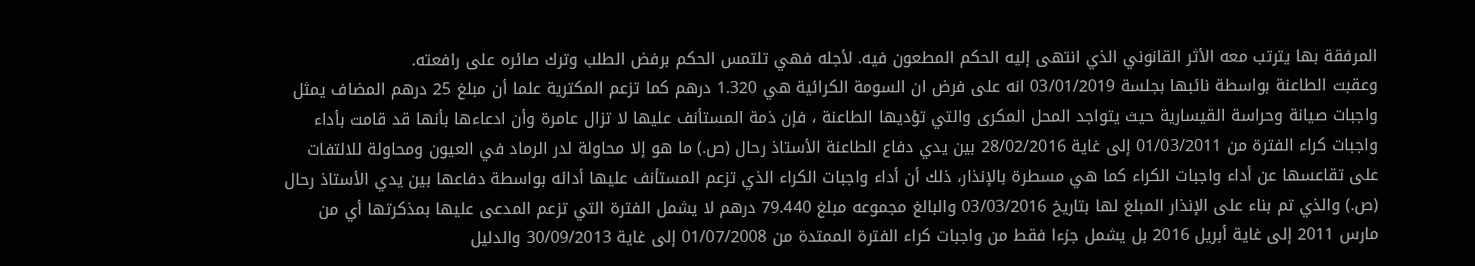المرفقة بها يترتب معه الأثر القانوني الذي انتهى إليه الحكم المطعون فيه. لأجله فهي تلتمس الحكم برفض الطلب وترك صائره على رافعته.
وعقبت الطاعنة بواسطة نائبها بجلسة 03/01/2019 انه على فرض ان السومة الكرائية هي 1.320 درهم كما تزعم المكترية علما أن مبلغ 25 درهم المضاف يمثل واجبات صيانة وحراسة القيسارية حيث يتواجد المحل المكرى والتي تؤديها الطاعنة ، فإن ذمة المستأنف عليها لا تزال عامرة وأن ادعاءها بأنها قد قامت بأداء واجبات كراء الفترة من 01/03/2011 إلى غاية 28/02/2016 بين يدي دفاع الطاعنة الأستاذ رحال (ص.) ما هو إلا محاولة لدر الرماد في العيون ومحاولة للالتفات على تقاعسها عن أداء واجبات الكراء كما هي مسطرة بالإنذار، ذلك أن أداء واجبات الكراء الذي تزعم المستأنف عليها أدائه بواسطة دفاعها بين يدي الأستاذ رحال (ص.) والذي تم بناء على الإنذار المبلغ لها بتاريخ 03/03/2016 والبالغ مجموعه مبلغ 79.440 درهم لا يشمل الفترة التي تزعم المدعى عليها بمذكرتها أي من مارس 2011 إلى غاية أبريل 2016 بل يشمل جزءا فقط من واجبات كراء الفترة الممتدة من 01/07/2008 إلى غاية 30/09/2013 والدليل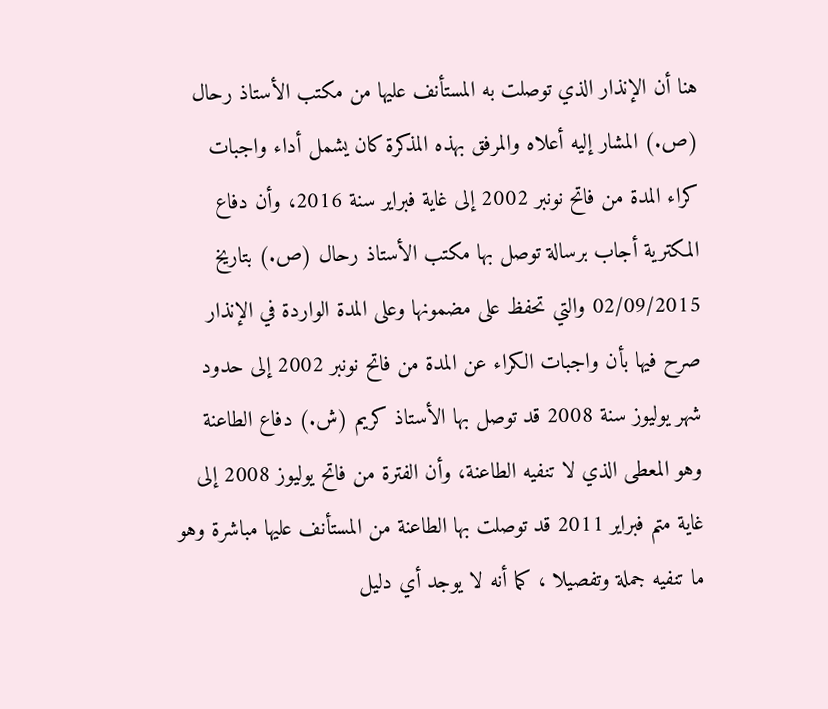هنا أن الإنذار الذي توصلت به المستأنف عليها من مكتب الأستاذ رحال (ص.) المشار إليه أعلاه والمرفق بهذه المذكرة كان يشمل أداء واجبات كراء المدة من فاتح نونبر 2002 إلى غاية فبراير سنة 2016، وأن دفاع المكترية أجاب برسالة توصل بها مكتب الأستاذ رحال (ص.) بتاريخ 02/09/2015 والتي تحفظ على مضمونها وعلى المدة الواردة في الإنذار صرح فيها بأن واجبات الكراء عن المدة من فاتح نونبر 2002 إلى حدود شهر يوليوز سنة 2008 قد توصل بها الأستاذ كريم (ش.) دفاع الطاعنة وهو المعطى الذي لا تنفيه الطاعنة، وأن الفترة من فاتح يوليوز 2008 إلى غاية متم فبراير 2011 قد توصلت بها الطاعنة من المستأنف عليها مباشرة وهو ما تنفيه جملة وتفصيلا ، كما أنه لا يوجد أي دليل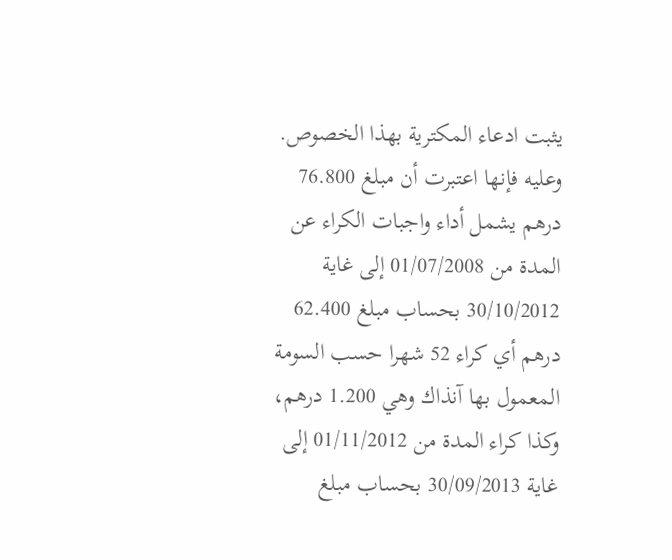يثبت ادعاء المكترية بهذا الخصوص. وعليه فإنها اعتبرت أن مبلغ 76.800 درهم يشمل أداء واجبات الكراء عن المدة من 01/07/2008 إلى غاية 30/10/2012 بحساب مبلغ 62.400 درهم أي كراء 52 شهرا حسب السومة المعمول بها آنذاك وهي 1.200 درهم، وكذا كراء المدة من 01/11/2012 إلى غاية 30/09/2013 بحساب مبلغ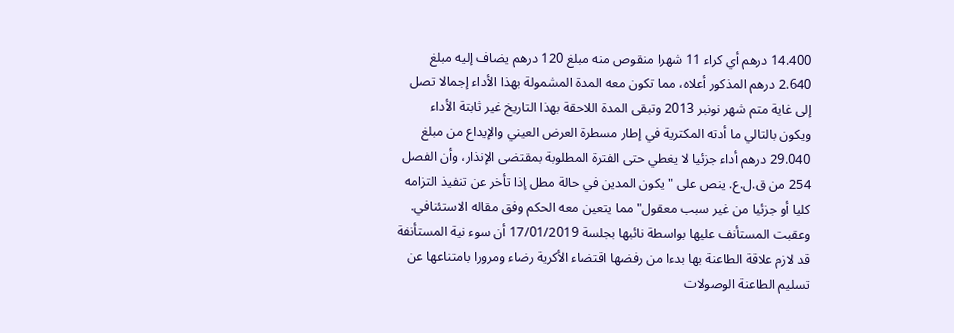14.400 درهم أي كراء 11 شهرا منقوص منه مبلغ 120 درهم يضاف إليه مبلغ 2.640 درهم المذكور أعلاه، مما تكون معه المدة المشمولة بهذا الأداء إجمالا تصل إلى غاية متم شهر نونبر 2013 وتبقى المدة اللاحقة بهذا التاريخ غير ثابتة الأداء ويكون بالتالي ما أدته المكترية في إطار مسطرة العرض العيني والإيداع من مبلغ 29.040 درهم أداء جزئيا لا يغطي حتى الفترة المطلوبة بمقتضى الإنذار، وأن الفصل 254 من ق.ل.ع. ينص على " يكون المدين في حالة مطل إذا تأخر عن تنفيذ التزامه كليا أو جزئيا من غير سبب معقول" مما يتعين معه الحكم وفق مقاله الاستئنافي.
وعقبت المستأنف عليها بواسطة نائبها بجلسة 17/01/2019 أن سوء نية المستأنفة قد لازم علاقة الطاعنة بها بدءا من رفضها اقتضاء الأكرية رضاء ومرورا بامتناعها عن تسليم الطاعنة الوصولات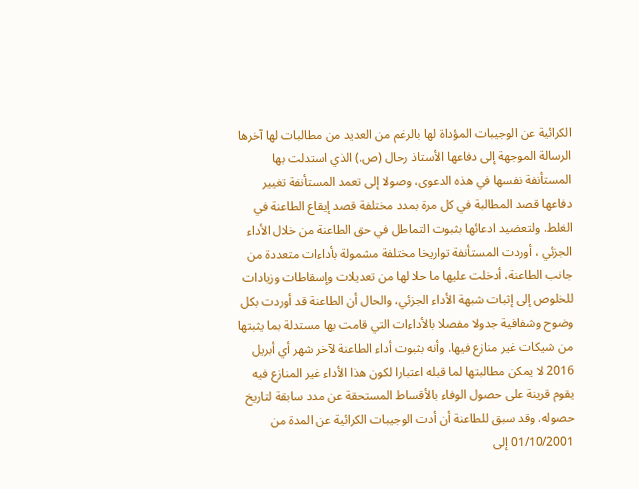الكرائية عن الوجيبات المؤداة لها بالرغم من العديد من مطالبات لها آخرها الرسالة الموجهة إلى دفاعها الأستاذ رحال (ص.) الذي استدلت بها المستأنفة نفسها في هذه الدعوى، وصولا إلى تعمد المستأنفة تغيير دفاعها قصد المطالبة في كل مرة بمدد مختلفة قصد إيقاع الطاعنة في الغلط. ولتعضيد ادعائها بثبوت التماطل في حق الطاعنة من خلال الأداء الجزئي ، أوردت المستأنفة تواريخا مختلفة مشمولة بأداءات متعددة من جانب الطاعنة، أدخلت عليها ما حلا لها من تعديلات وإسقاطات وزيادات للخلوص إلى إثبات شبهة الأداء الجزئي، والحال أن الطاعنة قد أوردت بكل وضوح وشفافية جدولا مفصلا بالأداءات التي قامت بها مستدلة بما يثبتها من شيكات غير منازع فيها. وأنه بثبوت أداء الطاعنة لآخر شهر أي أبريل 2016 لا يمكن مطالبتها لما قبله اعتبارا لكون هذا الأداء غير المنازع فيه يقوم قرينة على حصول الوفاء بالأقساط المستحقة عن مدد سابقة لتاريخ حصوله. وقد سبق للطاعنة أن أدت الوجيبات الكرائية عن المدة من 01/10/2001 إلى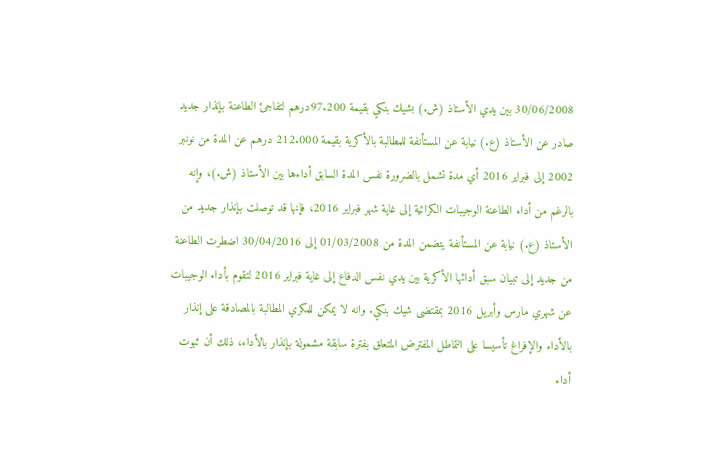30/06/2008 بين يدي الأستاذ (ش.) بشيك بنكي بقيمة 97.200درهم لتفاجئ الطاعنة بإنذار جديد صادر عن الأستاذ (ع.) نيابة عن المستأنفة للمطالبة بالأكرية بقيمة 212.000 درهم عن المدة من نونبر 2002 إلى فبراير 2016 أي مدة تشمل بالضرورة نفس المدة السابق أداءها بين الأستاذ (ش.)، وإنه بالرغم من أداء الطاعنة الوجيبات الكرائية إلى غاية شهر فبراير 2016، فإنها قد توصلت بإنذار جديد من الأستاذ (ع.) نيابة عن المستأنفة يتضمن المدة من 01/03/2008 إلى 30/04/2016 اضطرت الطاعنة من جديد إلى تبيان سبق أدائها الأكرية بين يدي نفس الدفاع إلى غاية فبراير 2016 لتقوم بأداء الوجيبات عن شهري مارس وأبريل 2016 بمقتضى شيك بنكي. وانه لا يمكن للمكري المطالبة بالمصادقة على إنذار بالأداء والإفراغ تأسيسا على التماطل المفترض المتعلق بفترة سابقة مشمولة بإنذار بالأداء، ذلك أن ثبوت أداء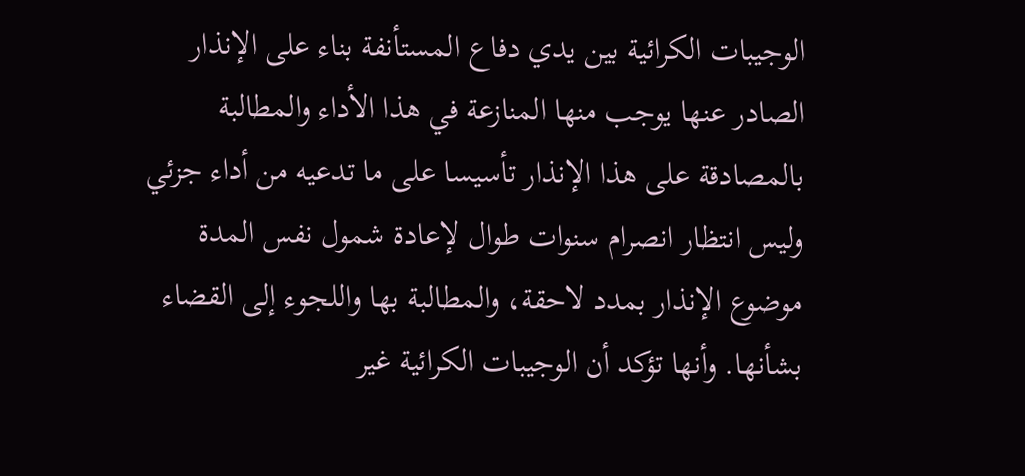الوجيبات الكرائية بين يدي دفاع المستأنفة بناء على الإنذار الصادر عنها يوجب منها المنازعة في هذا الأداء والمطالبة بالمصادقة على هذا الإنذار تأسيسا على ما تدعيه من أداء جزئي وليس انتظار انصرام سنوات طوال لإعادة شمول نفس المدة موضوع الإنذار بمدد لاحقة، والمطالبة بها واللجوء إلى القضاء بشأنها. وأنها تؤكد أن الوجيبات الكرائية غير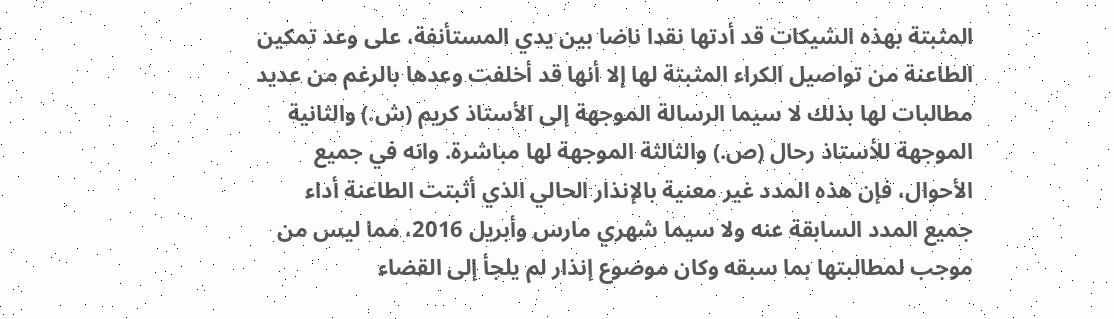المثبتة بهذه الشيكات قد أدتها نقدا ناضا بين يدي المستأنفة، على وعد تمكين الطاعنة من تواصيل الكراء المثبتة لها إلا أنها قد أخلفت وعدها بالرغم من عديد مطالبات لها بذلك لا سيما الرسالة الموجهة إلى الأستاذ كريم (ش.) والثانية الموجهة للأستاذ رحال (ص.) والثالثة الموجهة لها مباشرة. وانه في جميع الأحوال، فإن هذه المدد غير معنية بالإنذار الحالي الذي أثبتت الطاعنة أداء جميع المدد السابقة عنه ولا سيما شهري مارس وأبريل 2016، مما ليس من موجب لمطالبتها بما سبقه وكان موضوع إنذار لم يلجأ إلى القضاء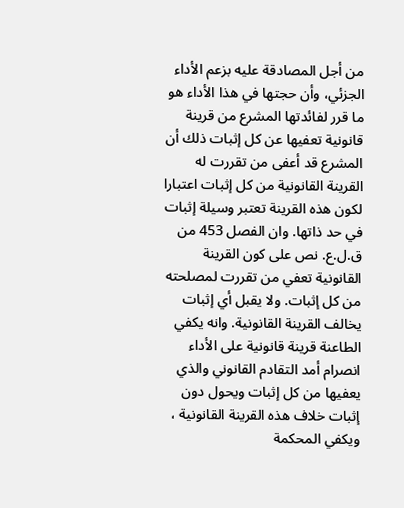من أجل المصادقة عليه بزعم الأداء الجزئي، وأن حجتها في هذا الأداء هو ما قرر لفائدتها المشرع من قرينة قانونية تعفيها عن كل إثبات ذلك أن المشرع قد أعفى من تقررت له القرينة القانونية من كل إثبات اعتبارا لكون هذه القرينة تعتبر وسيلة إثبات في حد ذاتها. وان الفصل 453 من ق.ل.ع. نص على كون القرينة القانونية تعفي من تقررت لمصلحته من كل إثبات. ولا يقبل أي إثبات يخالف القرينة القانونية. وانه يكفي الطاعنة قرينة قانونية على الأداء انصرام أمد التقادم القانوني والذي يعفيها من كل إثبات ويحول دون إثبات خلاف هذه القرينة القانونية ، ويكفي المحكمة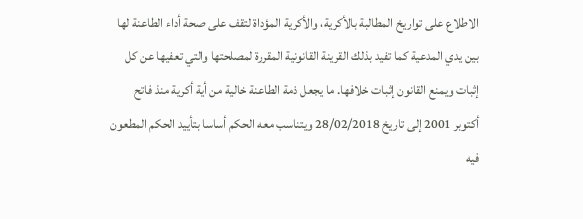الاطلاع على تواريخ المطالبة بالأكرية، والأكرية المؤداة لتقف على صحة أداء الطاعنة لها بين يدي المدعية كما تفيد بذلك القرينة القانونية المقررة لمصلحتها والتي تعفيها عن كل إثبات ويمنع القانون إثبات خلافها. ما يجعل ذمة الطاعنة خالية من أية أكرية منذ فاتح أكتوبر 2001 إلى تاريخ 28/02/2018 ويتناسب معه الحكم أساسا بتأييد الحكم المطعون فيه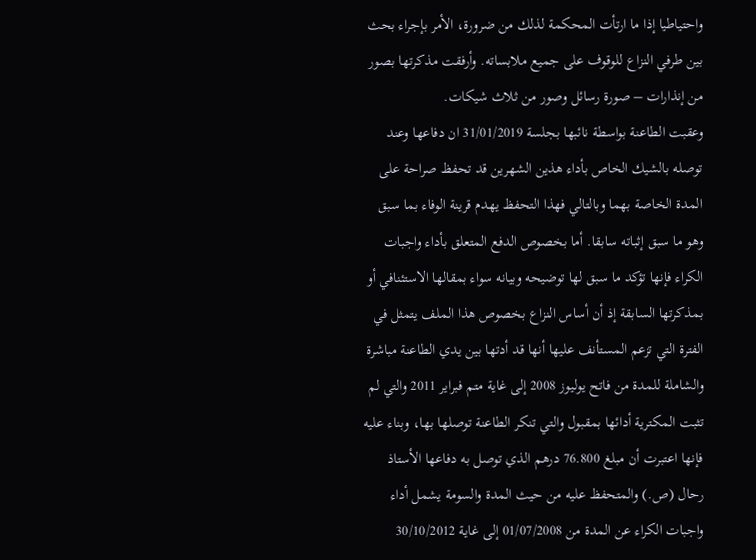واحتياطيا إذا ما ارتأت المحكمة لذلك من ضرورة، الأمر بإجراء بحث بين طرفي النزاع للوقوف على جميع ملابساته. وأرفقت مذكرتها بصور من إنذارات – صورة رسائل وصور من ثلاث شيكات.
وعقبت الطاعنة بواسطة نائبها بجلسة 31/01/2019 ان دفاعها وعند توصله بالشيك الخاص بأداء هذين الشهرين قد تحفظ صراحة على المدة الخاصة بهما وبالتالي فهذا التحفظ يهدم قرينة الوفاء بما سبق وهو ما سبق إثباته سابقا. أما بخصوص الدفع المتعلق بأداء واجبات الكراء فإنها تؤكد ما سبق لها توضيحه وبيانه سواء بمقالها الاستئنافي أو بمذكرتها السابقة إذ أن أساس النزاع بخصوص هذا الملف يتمثل في الفترة التي تزعم المستأنف عليها أنها قد أدتها بين يدي الطاعنة مباشرة والشاملة للمدة من فاتح يوليوز 2008 إلى غاية متم فبراير 2011 والتي لم تثبت المكترية أدائها بمقبول والتي تنكر الطاعنة توصلها بها، وبناء عليه فإنها اعتبرت أن مبلغ 76.800 درهم الذي توصل به دفاعها الأستاذ رحال (ص.) والمتحفظ عليه من حيث المدة والسومة يشمل أداء واجبات الكراء عن المدة من 01/07/2008 إلى غاية 30/10/2012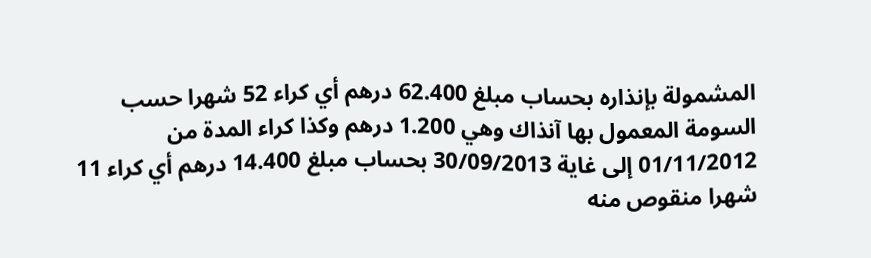المشمولة بإنذاره بحساب مبلغ 62.400 درهم أي كراء 52 شهرا حسب السومة المعمول بها آنذاك وهي 1.200 درهم وكذا كراء المدة من 01/11/2012 إلى غاية 30/09/2013 بحساب مبلغ 14.400 درهم أي كراء 11 شهرا منقوص منه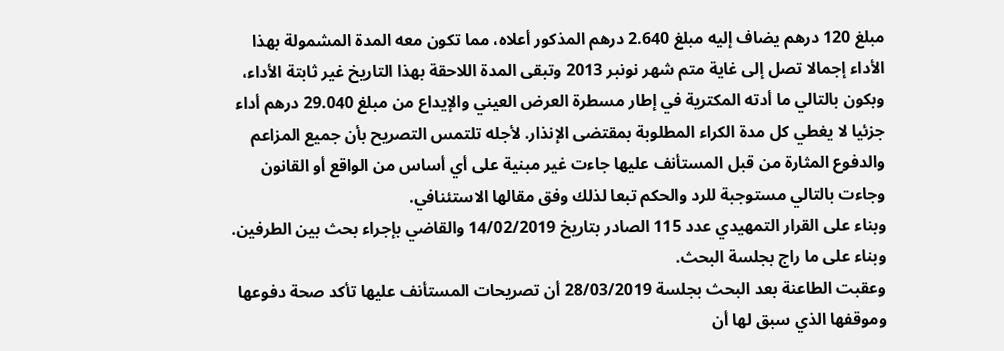مبلغ 120 درهم يضاف إليه مبلغ 2.640 درهم المذكور أعلاه، مما تكون معه المدة المشمولة بهذا الأداء إجمالا تصل إلى غاية متم شهر نونبر 2013 وتبقى المدة اللاحقة بهذا التاريخ غير ثابتة الأداء، وبكون بالتالي ما أدته المكترية في إطار مسطرة العرض العيني والإيداع من مبلغ 29.040 درهم أداء جزئيا لا يغطي كل مدة الكراء المطلوبة بمقتضى الإنذار. لأجله تلتمس التصريح بأن جميع المزاعم والدفوع المثارة من قبل المستأنف عليها جاءت غير مبنية على أي أساس من الواقع أو القانون وجاءت بالتالي مستوجبة للرد والحكم تبعا لذلك وفق مقالها الاستئنافي.
وبناء على القرار التمهيدي عدد 115 الصادر بتاريخ 14/02/2019 والقاضي بإجراء بحث بين الطرفين.
وبناء على ما راج بجلسة البحث.
وعقبت الطاعنة بعد البحث بجلسة 28/03/2019 أن تصريحات المستأنف عليها تأكد صحة دفوعها وموقفها الذي سبق لها أن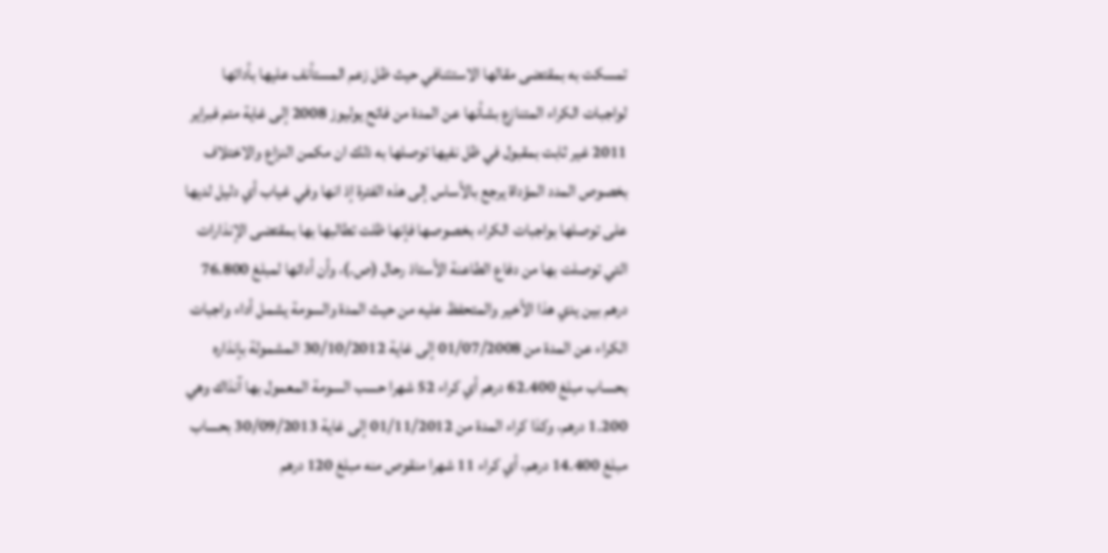تمسكت به بمقتضى مقالها الاستئنافي حيث ظل زعم المستأنف عليها بأدائها لواجبات الكراء المتنازع بشأنها عن المدة من فاتح يوليوز 2008 إلى غاية متم فبراير 2011 غير ثابت بمقبول في ظل نفيها توصلها به ذلك ان مكمن النزاع والاختلاف بخصوص المدد المؤداة يرجع بالأساس إلى هذه الفترة إذ انها وفي غياب أي دليل لديها على توصلها بواجبات الكراء بخصوصها فإنها ظلت تطالبها بها بمقتضى الإنذارات التي توصلت بها من دفاع الطاعنة الأستاذ رحال (ص.)، وأن أدائها لمبلغ 76.800 درهم بين يدي هذا الأخير والمتحفظ عليه من حيث المدة والسومة يشمل أداء واجبات الكراء عن المدة من 01/07/2008 إلى غاية 30/10/2012 المشمولة بإنذاره بحساب مبلغ 62.400 درهم أي كراء 52 شهرا حسب السومة المعمول بها آنذاك وهي 1.200 درهم، وكذا كراء المدة من 01/11/2012 إلى غاية 30/09/2013 بحساب مبلغ 14.400 درهم، أي كراء 11 شهرا منقوص منه مبلغ 120 درهم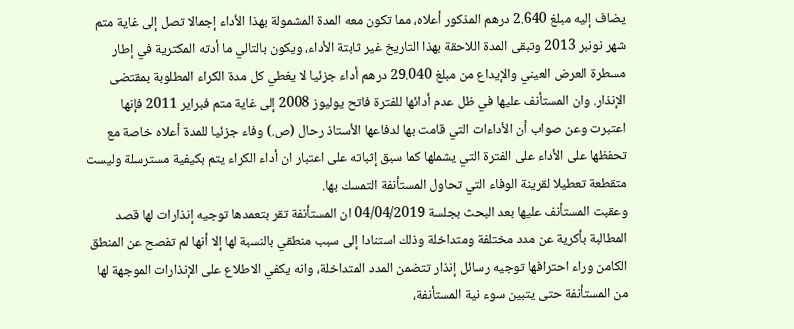يضاف إليه مبلغ 2.640 درهم المذكور أعلاه، مما تكون معه المدة المشمولة بهذا الأداء إجمالا تصل إلى غاية متم شهر نونبر 2013 وتبقى المدة اللاحقة بهذا التاريخ غير ثابتة الأداء، ويكون بالتالي ما أدته المكترية في إطار مسطرة العرض العيني والإيداع من مبلغ 29.040 درهم أداء جزئيا لا يغطي كل مدة الكراء المطلوبة بمقتضى الإنذار. وان المستأنف عليها في ظل عدم أدائها للفترة فاتح يوليوز 2008 إلى غاية متم فبراير 2011 فإنها اعتبرت وعن صواب أن الأداءات التي قامت بها لدفاعها الأستاذ رحال (ص.) وفاء جزئيا للمدة أعلاه خاصة مع تحفظها على الأداء على الفترة التي يشملها كما سبق إثباته على اعتبار ان أداء الكراء يتم بكيفية مسترسلة وليست متقطعة تعطيلا لقرينة الوفاء التي تحاول المستأنفة التمسك بها.
وعقبت المستأنف عليها بعد البحث بجلسة 04/04/2019 ان المستأنفة تقر بتعمدها توجيه إنذارات لها قصد المطالبة بأكرية عن مدد مختلفة ومتداخلة وذلك استنادا إلى سبب منطقي بالنسبة لها إلا أنها لم تفصح عن المنطق الكامن وراء احترافها توجيه رسائل إنذار تتضمن المدد المتداخلة، وانه يكفي الاطلاع على الإنذارات الموجهة لها من المستأنفة حتى يتبين سوء نية المستأنفة،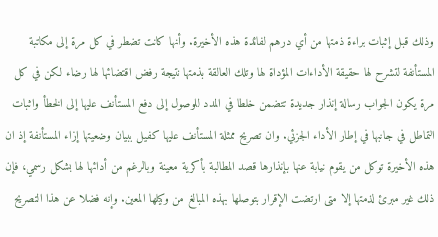وذلك قبل إثبات براءة ذمتها من أي درهم لفائدة هذه الأخيرة. وأنها كانت تضطر في كل مرة إلى مكاتبة المستأنفة لتشرح لها حقيقة الأداءات المؤداة لها وتلك العالقة بذمتها نتيجة رفض اقتضائها لها رضاء لكن في كل مرة يكون الجواب رسالة إنذار جديدة تتضمن خلطا في المدد للوصول إلى دفع المستأنف عليها إلى الخطأ واثبات التماطل في جانبها في إطار الأداء الجزئي. وان تصريح ممثلة المستأنف عليها كفيل ببيان وضعيتها إزاء المستأنفة إذ ان هذه الأخيرة توكل من يقوم نيابة عنها بإنذارها قصد المطالبة بأكرية معينة وبالرغم من أدائها لها بشكل رسمي، فإن ذلك غير مبرئ لذمتها إلا متى ارتضت الإقرار بتوصلها بهذه المبالغ من وكيلها المعين. وإنه فضلا عن هذا التصريح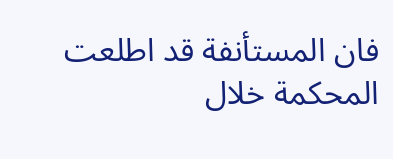فان المستأنفة قد اطلعت المحكمة خلال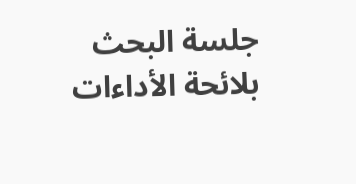جلسة البحث بلائحة الأداءات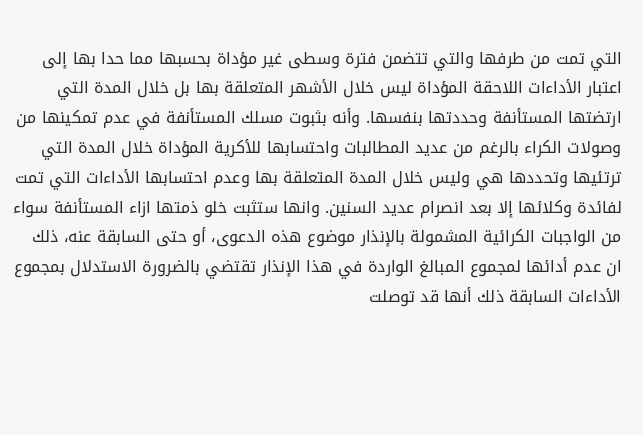التي تمت من طرفها والتي تتضمن فترة وسطى غير مؤداة بحسبها مما حدا بها إلى اعتبار الأداءات اللاحقة المؤداة ليس خلال الأشهر المتعلقة بها بل خلال المدة التي ارتضتها المستأنفة وحددتها بنفسها. وأنه بثبوت مسلك المستأنفة في عدم تمكينها من وصولات الكراء بالرغم من عديد المطالبات واحتسابها للأكرية المؤداة خلال المدة التي ترتئيها وتحددها هي وليس خلال المدة المتعلقة بها وعدم احتسابها الأداءات التي تمت لفائدة وكلائها إلا بعد انصرام عديد السنين. وانها ستثبت خلو ذمتها ازاء المستأنفة سواء من الواجبات الكرائية المشمولة بالإنذار موضوع هذه الدعوى، أو حتى السابقة عنه، ذلك ان عدم أدائها لمجموع المبالغ الواردة في هذا الإنذار تقتضي بالضرورة الاستدلال بمجموع الأداءات السابقة ذلك أنها قد توصلت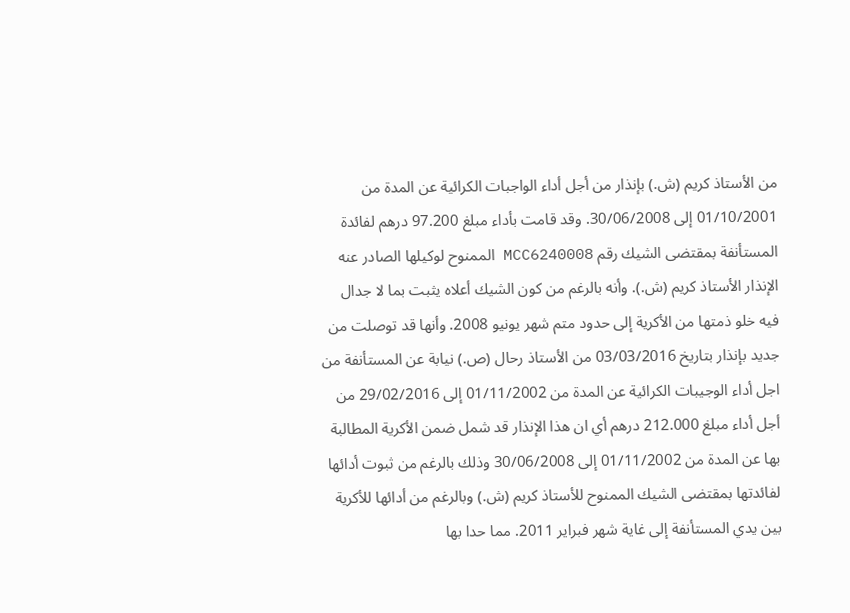من الأستاذ كريم (ش.) بإنذار من أجل أداء الواجبات الكرائية عن المدة من 01/10/2001 إلى 30/06/2008. وقد قامت بأداء مبلغ 97.200 درهم لفائدة المستأنفة بمقتضى الشيك رقم MCC6240008 الممنوح لوكيلها الصادر عنه الإنذار الأستاذ كريم (ش.). وأنه بالرغم من كون الشيك أعلاه يثبت بما لا جدال فيه خلو ذمتها من الأكرية إلى حدود متم شهر يونيو 2008. وأنها قد توصلت من جديد بإنذار بتاريخ 03/03/2016 من الأستاذ رحال (ص.) نيابة عن المستأنفة من اجل أداء الوجيبات الكرائية عن المدة من 01/11/2002 إلى 29/02/2016 من أجل أداء مبلغ 212.000 درهم أي ان هذا الإنذار قد شمل ضمن الأكرية المطالبة بها عن المدة من 01/11/2002 إلى 30/06/2008 وذلك بالرغم من ثبوت أدائها لفائدتها بمقتضى الشيك الممنوح للأستاذ كريم (ش.) وبالرغم من أدائها للأكرية بين يدي المستأنفة إلى غاية شهر فبراير 2011. مما حدا بها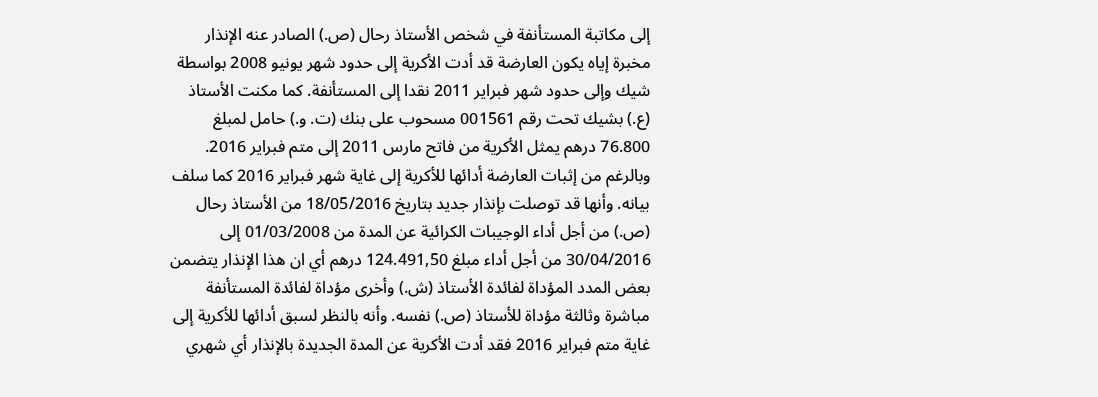إلى مكاتبة المستأنفة في شخص الأستاذ رحال (ص.) الصادر عنه الإنذار مخبرة إياه يكون العارضة قد أدت الأكرية إلى حدود شهر يونيو 2008 بواسطة شيك وإلى حدود شهر فبراير 2011 نقدا إلى المستأنفة. كما مكنت الأستاذ (ع.) بشيك تحت رقم 001561 مسحوب على بنك (ت. و.) حامل لمبلغ 76.800 درهم يمثل الأكرية من فاتح مارس 2011 إلى متم فبراير 2016. وبالرغم من إثبات العارضة أدائها للأكرية إلى غاية شهر فبراير 2016 كما سلف بيانه. وأنها قد توصلت بإنذار جديد بتاريخ 18/05/2016 من الأستاذ رحال (ص.) من أجل أداء الوجيبات الكرائية عن المدة من 01/03/2008 إلى 30/04/2016 من أجل أداء مبلغ 124.491,50 درهم أي ان هذا الإنذار يتضمن بعض المدد المؤداة لفائدة الأستاذ (ش.) وأخرى مؤداة لفائدة المستأنفة مباشرة وثالثة مؤداة للأستاذ (ص.) نفسه. وأنه بالنظر لسبق أدائها للأكرية إلى غاية متم فبراير 2016 فقد أدت الأكرية عن المدة الجديدة بالإنذار أي شهري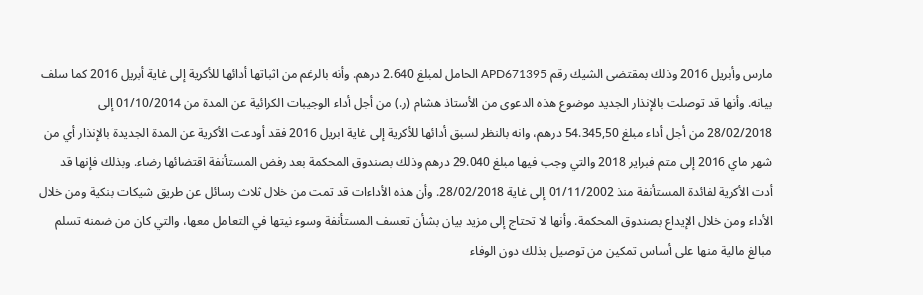مارس وأبريل 2016 وذلك بمقتضى الشيك رقم APD671395 الحامل لمبلغ 2.640 درهم. وأنه بالرغم من اثباتها أدائها للأكرية إلى غاية أبريل 2016 كما سلف بيانه. وأنها قد توصلت بالإنذار الجديد موضوع هذه الدعوى من الأستاذ هشام (ر.) من أجل أداء الوجيبات الكرائية عن المدة من 01/10/2014 إلى 28/02/2018 من أجل أداء مبلغ 54.345,50 درهم، وانه بالنظر لسبق أدائها للأكرية إلى غاية ابريل 2016 فقد أودعت الأكرية عن المدة الجديدة بالإنذار أي من شهر ماي 2016 إلى متم فبراير 2018 والتي وجب فيها مبلغ 29.040 درهم وذلك بصندوق المحكمة بعد رفض المستأنفة اقتضائها رضاء. وبذلك فإنها قد أدت الأكرية لفائدة المستأنفة منذ 01/11/2002 إلى غاية 28/02/2018. وأن هذه الأداءات قد تمت من خلال ثلاث رسائل عن طريق شيكات بنكية ومن خلال الأداء ومن خلال الإيداع بصندوق المحكمة. وأنها لا تحتاج إلى مزيد بيان بشأن تعسف المستأنفة وسوء نيتها في التعامل معها، والتي كان من ضمنه تسلم مبالغ مالية منها على أساس تمكين من توصيل بذلك دون الوفاء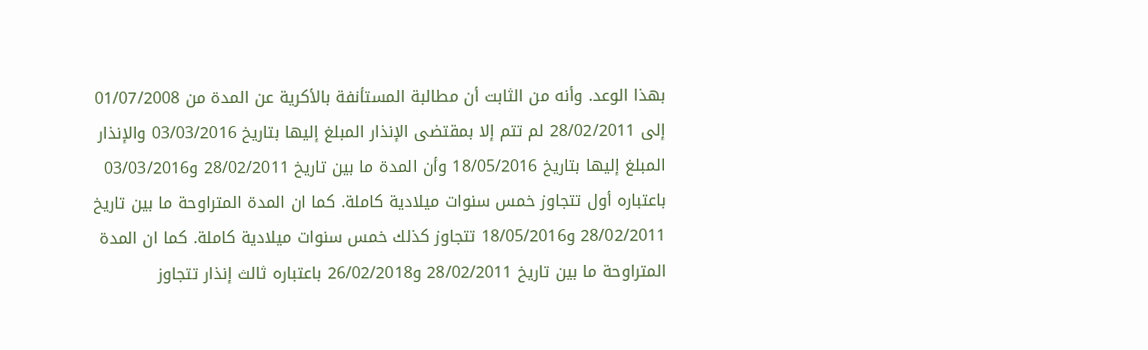بهذا الوعد. وأنه من الثابت أن مطالبة المستأنفة بالأكرية عن المدة من 01/07/2008 إلى 28/02/2011 لم تتم إلا بمقتضى الإنذار المبلغ إليها بتاريخ 03/03/2016 والإنذار المبلغ إليها بتاريخ 18/05/2016 وأن المدة ما بين تاريخ 28/02/2011 و03/03/2016 باعتباره أول تتجاوز خمس سنوات ميلادية كاملة. كما ان المدة المتراوحة ما بين تاريخ 28/02/2011 و18/05/2016 تتجاوز كذلك خمس سنوات ميلادية كاملة. كما ان المدة المتراوحة ما بين تاريخ 28/02/2011 و26/02/2018 باعتباره ثالث إنذار تتجاوز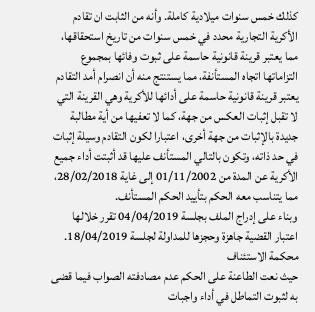كذلك خمس سنوات ميلادية كاملة. وأنه من الثابت ان تقادم الأكرية التجارية محدد في خمس سنوات من تاريخ استحقاقها، مما يعتبر قرينة قانونية حاسمة على ثبوت وفائها بمجموع التزاماتها اتجاه المستأنفة، مما يستنتج منه أن انصرام أمد التقادم يعتبر قرينة قانونية حاسمة على أدائها للأكرية وهي القرينة التي لا تقبل إثبات العكس من جهة، كما لا تعفيها من أية مطالبة جديدة بالإثبات من جهة أخرى، اعتبارا لكون التقادم وسيلة إثبات في حد ذاته، وتكون بالتالي المستأنف عليها قد أثبتت أداء جميع الأكرية عن المدة من 01/11/2002 إلى غاية 28/02/2018، مما يتناسب معه الحكم بتأييد الحكم المستأنف.
وبناء على إدراج الملف بجلسة 04/04/2019 تقرر خلالها اعتبار القضية جاهزة وحجزها للمداولة لجلسة 18/04/2019.
محكمة الاستئناف
حيث نعت الطاعنة على الحكم عدم مصادفته الصواب فيما قضى به لثبوت التماطل في أداء واجبات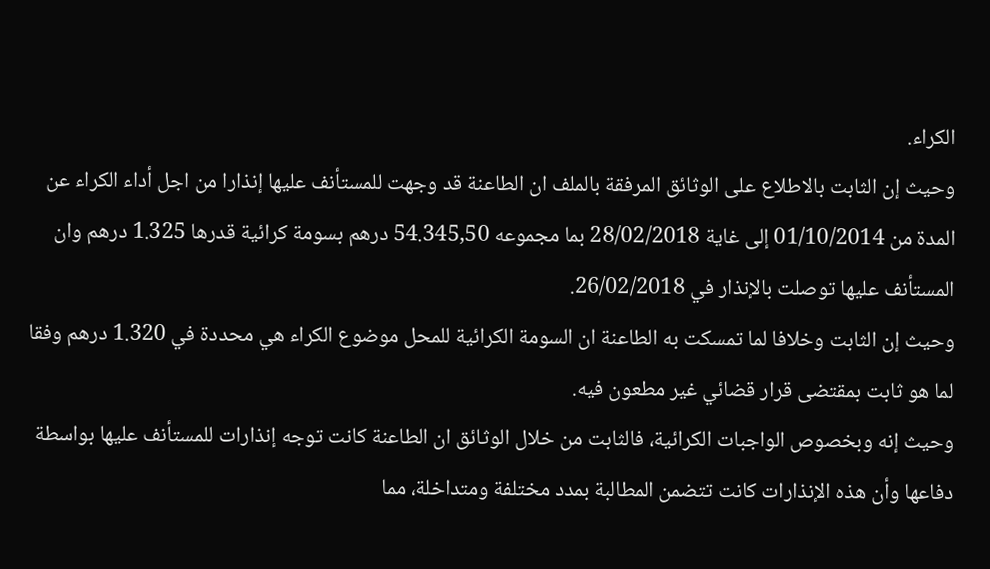الكراء.
وحيث إن الثابت بالاطلاع على الوثائق المرفقة بالملف ان الطاعنة قد وجهت للمستأنف عليها إنذارا من اجل أداء الكراء عن المدة من 01/10/2014 إلى غاية 28/02/2018 بما مجموعه 54.345,50 درهم بسومة كرائية قدرها 1.325 درهم وان المستأنف عليها توصلت بالإنذار في 26/02/2018.
وحيث إن الثابت وخلافا لما تمسكت به الطاعنة ان السومة الكرائية للمحل موضوع الكراء هي محددة في 1.320 درهم وفقا لما هو ثابت بمقتضى قرار قضائي غير مطعون فيه.
وحيث إنه وبخصوص الواجبات الكرائية، فالثابت من خلال الوثائق ان الطاعنة كانت توجه إنذارات للمستأنف عليها بواسطة دفاعها وأن هذه الإنذارات كانت تتضمن المطالبة بمدد مختلفة ومتداخلة، مما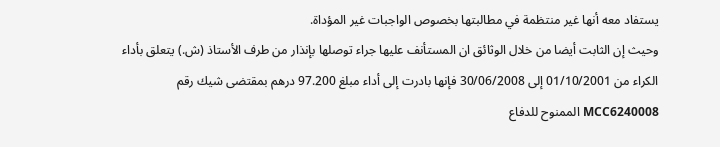يستفاد معه أنها غير منتظمة في مطالبتها بخصوص الواجبات غير المؤداة.
وحيث إن الثابت أيضا من خلال الوثائق ان المستأنف عليها جراء توصلها بإنذار من طرف الأستاذ (ش.) يتعلق بأداء الكراء من 01/10/2001 إلى 30/06/2008 فإنها بادرت إلى أداء مبلغ 97.200 درهم بمقتضى شيك رقم MCC6240008 الممنوح للدفاع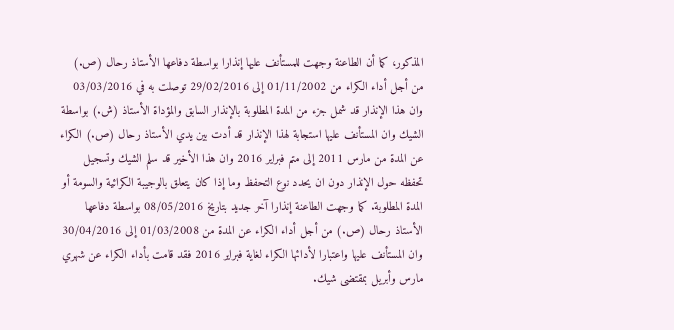المذكور، كما أن الطاعنة وجهت للمستأنف عليها إنذارا بواسطة دفاعها الأستاذ رحال (ص.) من أجل أداء الكراء من 01/11/2002 إلى 29/02/2016 توصلت به في 03/03/2016 وان هذا الإنذار قد شمل جزء من المدة المطلوبة بالإنذار السابق والمؤداة الأستاذ (ش.) بواسطة الشيك وان المستأنف عليها استجابة لهذا الإنذار قد أدت بين يدي الأستاذ رحال (ص.) الكراء عن المدة من مارس 2011 إلى متم فبراير 2016 وان هذا الأخير قد سلم الشيك وتسجيل تحفظه حول الإنذار دون ان يحدد نوع التحفظ وما إذا كان يتعلق بالوجيبة الكرائية والسومة أو المدة المطلوبة. كما وجهت الطاعنة إنذارا آخر جديد بتاريخ 08/05/2016 بواسطة دفاعها الأستاذ رحال (ص.) من أجل أداء الكراء عن المدة من 01/03/2008 إلى 30/04/2016 وان المستأنف عليها واعتبارا لأدائها الكراء لغاية فبراير 2016 فقد قامت بأداء الكراء عن شهري مارس وأبريل بمقتضى شيك.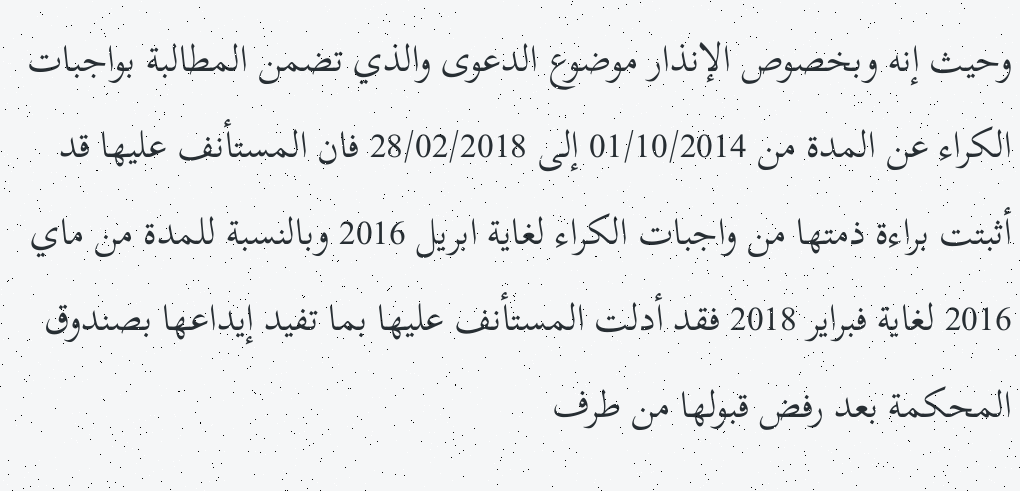وحيث إنه وبخصوص الإنذار موضوع الدعوى والذي تضمن المطالبة بواجبات الكراء عن المدة من 01/10/2014 إلى 28/02/2018 فان المستأنف عليها قد أثبتت براءة ذمتها من واجبات الكراء لغاية ابريل 2016 وبالنسبة للمدة من ماي 2016 لغاية فبراير 2018 فقد أدلت المستأنف عليها بما تفيد إيداعها بصندوق المحكمة بعد رفض قبولها من طرف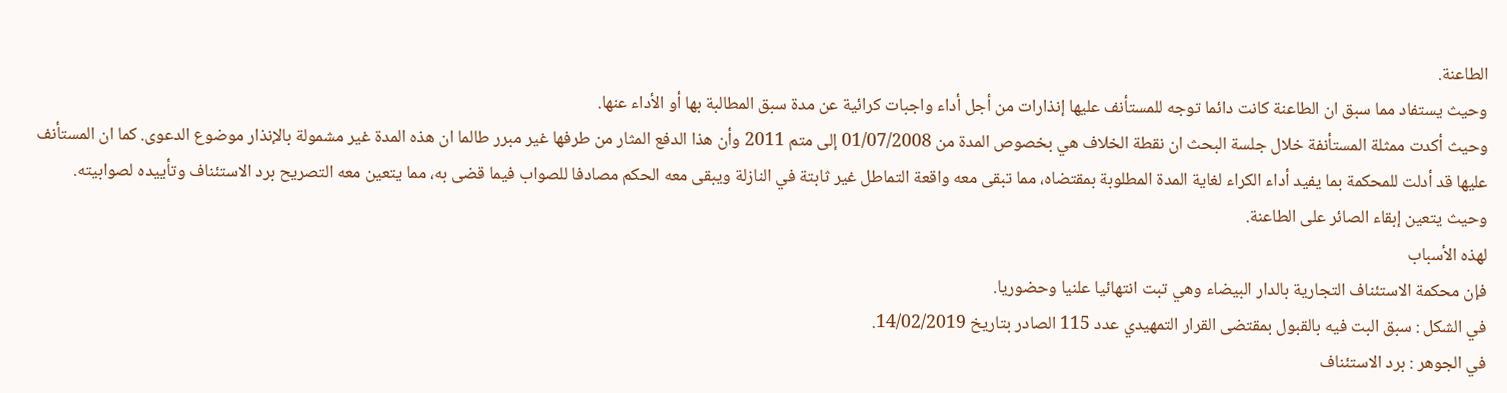الطاعنة.
وحيث يستفاد مما سبق ان الطاعنة كانت دائما توجه للمستأنف عليها إنذارات من أجل أداء واجبات كرائية عن مدة سبق المطالبة بها أو الأداء عنها.
وحيث أكدت ممثلة المستأنفة خلال جلسة البحث ان نقطة الخلاف هي بخصوص المدة من 01/07/2008 إلى متم 2011 وأن هذا الدفع المثار من طرفها غير مبرر طالما ان هذه المدة غير مشمولة بالإنذار موضوع الدعوى. كما ان المستأنف عليها قد أدلت للمحكمة بما يفيد أداء الكراء لغاية المدة المطلوبة بمقتضاه، مما تبقى معه واقعة التماطل غير ثابتة في النازلة ويبقى معه الحكم مصادفا للصواب فيما قضى به، مما يتعين معه التصريح برد الاستئناف وتأييده لصوابيته.
وحيث يتعين إبقاء الصائر على الطاعنة.
لهذه الأسباب
فإن محكمة الاستئناف التجارية بالدار البيضاء وهي تبت انتهائيا علنيا وحضوريا.
في الشكل : سبق البت فيه بالقبول بمقتضى القرار التمهيدي عدد 115 الصادر بتاريخ 14/02/2019.
في الجوهر : برد الاستئناف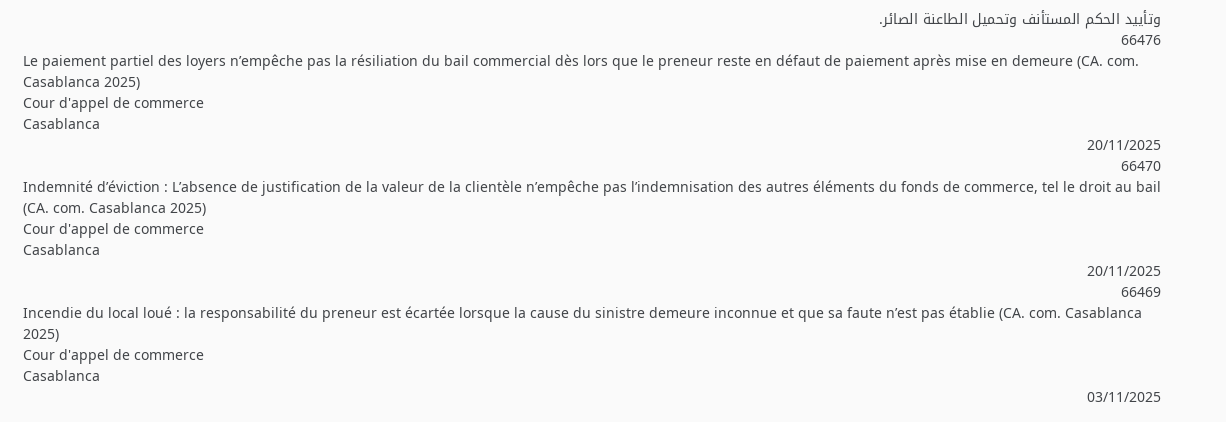وتأييد الحكم المستأنف وتحميل الطاعنة الصائر.
66476
Le paiement partiel des loyers n’empêche pas la résiliation du bail commercial dès lors que le preneur reste en défaut de paiement après mise en demeure (CA. com. Casablanca 2025)
Cour d'appel de commerce
Casablanca
20/11/2025
66470
Indemnité d’éviction : L’absence de justification de la valeur de la clientèle n’empêche pas l’indemnisation des autres éléments du fonds de commerce, tel le droit au bail (CA. com. Casablanca 2025)
Cour d'appel de commerce
Casablanca
20/11/2025
66469
Incendie du local loué : la responsabilité du preneur est écartée lorsque la cause du sinistre demeure inconnue et que sa faute n’est pas établie (CA. com. Casablanca 2025)
Cour d'appel de commerce
Casablanca
03/11/2025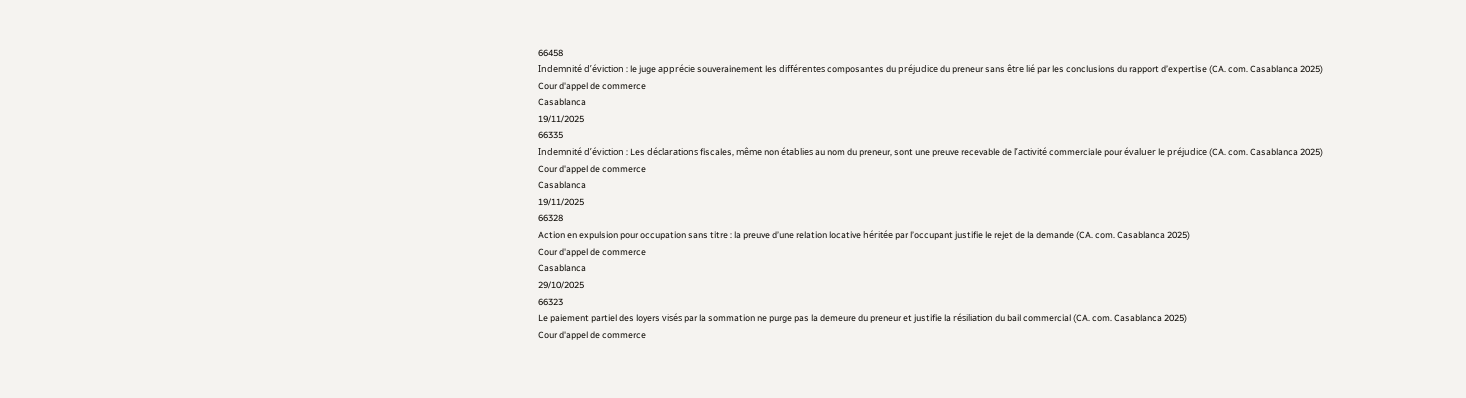66458
Indemnité d’éviction : le juge apprécie souverainement les différentes composantes du préjudice du preneur sans être lié par les conclusions du rapport d’expertise (CA. com. Casablanca 2025)
Cour d'appel de commerce
Casablanca
19/11/2025
66335
Indemnité d’éviction : Les déclarations fiscales, même non établies au nom du preneur, sont une preuve recevable de l’activité commerciale pour évaluer le préjudice (CA. com. Casablanca 2025)
Cour d'appel de commerce
Casablanca
19/11/2025
66328
Action en expulsion pour occupation sans titre : la preuve d’une relation locative héritée par l’occupant justifie le rejet de la demande (CA. com. Casablanca 2025)
Cour d'appel de commerce
Casablanca
29/10/2025
66323
Le paiement partiel des loyers visés par la sommation ne purge pas la demeure du preneur et justifie la résiliation du bail commercial (CA. com. Casablanca 2025)
Cour d'appel de commerce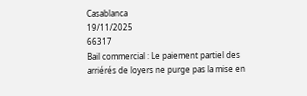Casablanca
19/11/2025
66317
Bail commercial : Le paiement partiel des arriérés de loyers ne purge pas la mise en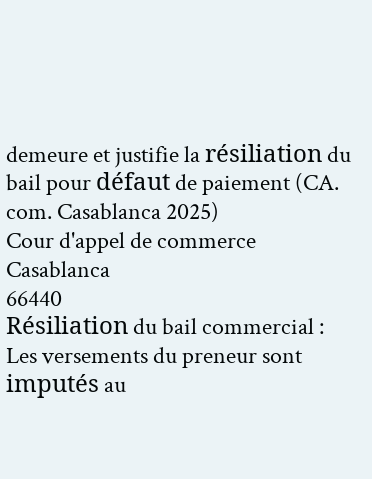demeure et justifie la résiliation du bail pour défaut de paiement (CA. com. Casablanca 2025)
Cour d'appel de commerce
Casablanca
66440
Résiliation du bail commercial : Les versements du preneur sont imputés au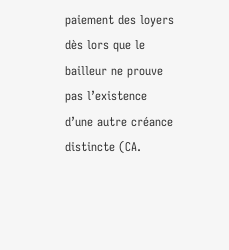paiement des loyers dès lors que le bailleur ne prouve pas l’existence d’une autre créance distincte (CA.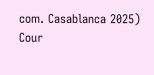com. Casablanca 2025)
Cour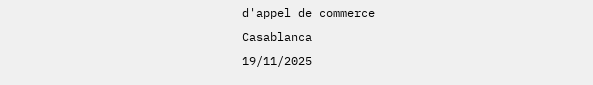d'appel de commerce
Casablanca
19/11/2025